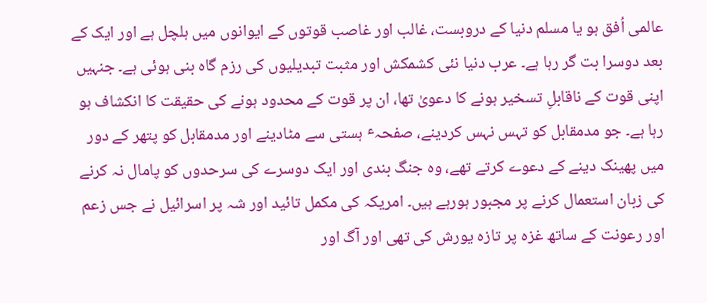عالمی اُفق ہو یا مسلم دنیا کے دروبست، غالب اور غاصب قوتوں کے ایوانوں میں ہلچل ہے اور ایک کے بعد دوسرا بت گر رہا ہے۔ عرب دنیا نئی کشمکش اور مثبت تبدیلیوں کی رزم گاہ بنی ہوئی ہے۔ جنہیں اپنی قوت کے ناقابلِ تسخیر ہونے کا دعویٰ تھا، ان پر قوت کے محدود ہونے کی حقیقت کا انکشاف ہو رہا ہے۔ جو مدمقابل کو تہس نہس کردینے، صفحہٴ ہستی سے مٹادینے اور مدمقابل کو پتھر کے دور میں پھینک دینے کے دعوے کرتے تھے، وہ جنگ بندی اور ایک دوسرے کی سرحدوں کو پامال نہ کرنے کی زبان استعمال کرنے پر مجبور ہورہے ہیں۔ امریکہ کی مکمل تائید اور شہ پر اسرائیل نے جس زعم اور رعونت کے ساتھ غزہ پر تازہ یورش کی تھی اور آگ اور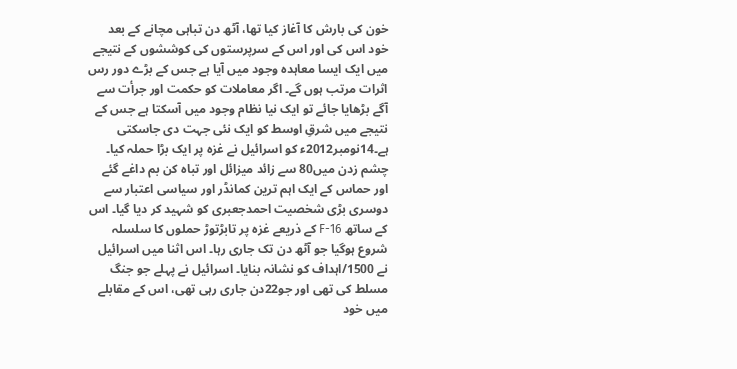خون کی بارش کا آغاز کیا تھا، آٹھ دن تباہی مچانے کے بعد خود اس کی اور اس کے سرپرستوں کی کوششوں کے نتیجے میں ایک ایسا معاہدہ وجود میں آیا ہے جس کے بڑے دور رس اثرات مرتب ہوں گے۔ اگر معاملات کو حکمت اور جرأت سے آگے بڑھایا جائے تو ایک نیا نظام وجود میں آسکتا ہے جس کے نتیجے میں شرقِ اوسط کو ایک نئی جہت دی جاسکتی ہے۔14نومبر2012ء کو اسرائیل نے غزہ پر ایک بڑا حملہ کیا۔ چشم زدن میں80 سے زائد میزائل اور تباہ کن بم داغے گئے اور حماس کے ایک اہم ترین کمانڈر اور سیاسی اعتبار سے دوسری بڑی شخصیت احمدجعبری کو شہید کر دیا گیا۔ اس کے ساتھ F-16 کے ذریعے غزہ پر تابڑتوڑ حملوں کا سلسلہ شروع ہوگیا جو آٹھ دن تک جاری رہا۔ اس اثنا میں اسرائیل نے 1500/اہداف کو نشانہ بنایا۔ اسرائیل نے پہلے جو جنگ مسلط کی تھی اور جو22دن جاری رہی تھی، اس کے مقابلے میں خود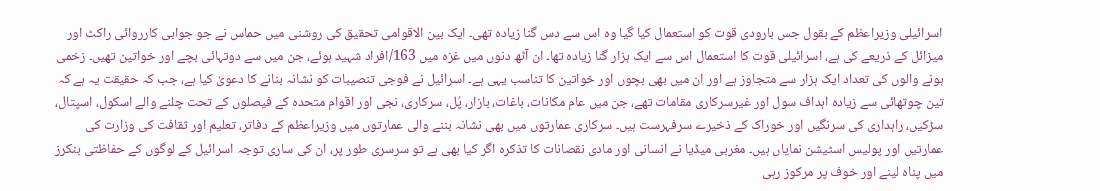اسرائیلی وزیراعظم کے بقول جس بارودی قوت کو استعمال کیا گیا وہ اس سے دس گنا زیادہ تھی۔ ایک بین الاقوامی تحقیق کی روشنی میں حماس نے جو جوابی کارروائی راکٹ اور میزائل کے ذریعے کی ہے، اسرائیلی قوت کا استعمال اس سے ایک ہزار گنا زیادہ تھا۔ ان آٹھ دنوں میں غزہ میں 163/افراد شہید ہوئے، جن میں سے دوتہائی بچے اور خواتین تھیں۔ زخمی ہونے والوں کی تعداد ایک ہزار سے متجاوز ہے اور ان میں بھی بچوں اور خواتین کا تناسب یہی ہے۔ اسرائیل نے فوجی تنصیبات کو نشانہ بنانے کا دعویٰ کیا ہے، جب کہ حقیقت یہ ہے کہ تین چوتھائی سے زیادہ اہداف سول اور غیرسرکاری مقامات تھے، جن میں عام مکانات، باغات، بازار، پُل، سرکاری، نجی اور اقوام متحدہ کے فیصلوں کے تحت چلنے والے اسکول، اسپتال، سڑکیں، راہداری کی سرنگیں اور خوراک کے ذخیرے سرفہرست ہیں۔ سرکاری عمارتوں میں بھی نشانہ بننے والی عمارتوں میں وزیراعظم کے دفاتر، تعلیم اور ثقافت کی وزارت کی عمارتیں اور پولیس اسٹیشن نمایاں ہیں۔ مغربی میڈیا نے انسانی اور مادی نقصانات کا تذکرہ اگر کیا بھی ہے تو سرسری طور پر، ان کی ساری توجہ اسرائیل کے لوگوں کے حفاظتی بنکرز میں پناہ لینے اور خوف پر مرکوز رہی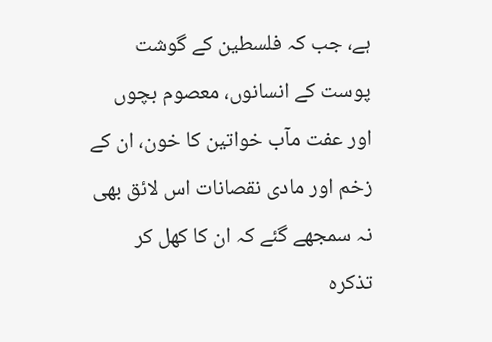ہے، جب کہ فلسطین کے گوشت پوست کے انسانوں، معصوم بچوں اور عفت مآب خواتین کا خون، ان کے زخم اور مادی نقصانات اس لائق بھی نہ سمجھے گئے کہ ان کا کھل کر تذکرہ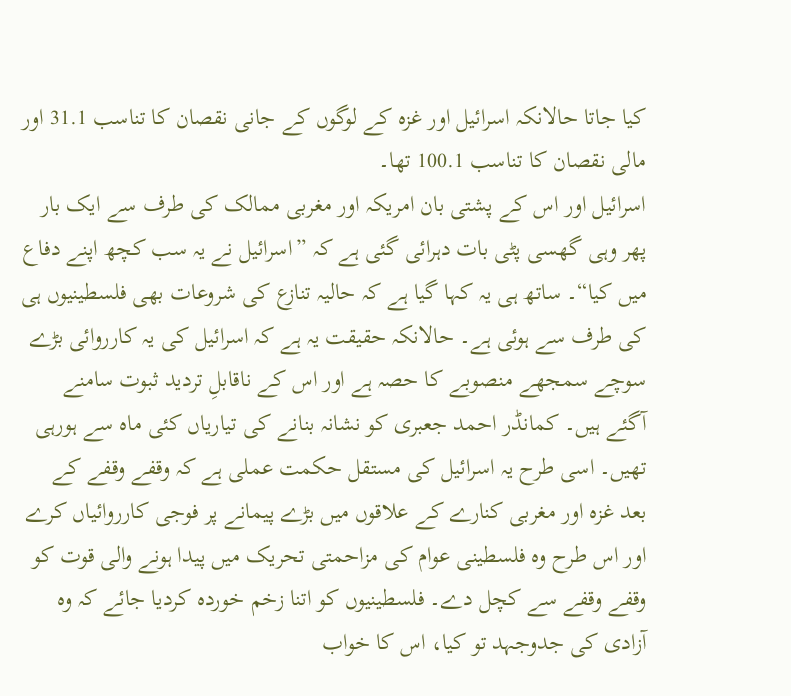کیا جاتا حالانکہ اسرائیل اور غزہ کے لوگوں کے جانی نقصان کا تناسب 31.1 اور مالی نقصان کا تناسب 100.1 تھا۔
اسرائیل اور اس کے پشتی بان امریکہ اور مغربی ممالک کی طرف سے ایک بار پھر وہی گھسی پٹی بات دہرائی گئی ہے کہ ”اسرائیل نے یہ سب کچھ اپنے دفاع میں کیا“۔ ساتھ ہی یہ کہا گیا ہے کہ حالیہ تنازع کی شروعات بھی فلسطینیوں ہی کی طرف سے ہوئی ہے۔ حالانکہ حقیقت یہ ہے کہ اسرائیل کی یہ کارروائی بڑے سوچے سمجھے منصوبے کا حصہ ہے اور اس کے ناقابلِ تردید ثبوت سامنے آگئے ہیں۔ کمانڈر احمد جعبری کو نشانہ بنانے کی تیاریاں کئی ماہ سے ہورہی تھیں۔ اسی طرح یہ اسرائیل کی مستقل حکمت عملی ہے کہ وقفے وقفے کے بعد غزہ اور مغربی کنارے کے علاقوں میں بڑے پیمانے پر فوجی کارروائیاں کرے اور اس طرح وہ فلسطینی عوام کی مزاحمتی تحریک میں پیدا ہونے والی قوت کو وقفے وقفے سے کچل دے۔ فلسطینیوں کو اتنا زخم خوردہ کردیا جائے کہ وہ آزادی کی جدوجہد تو کیا، اس کا خواب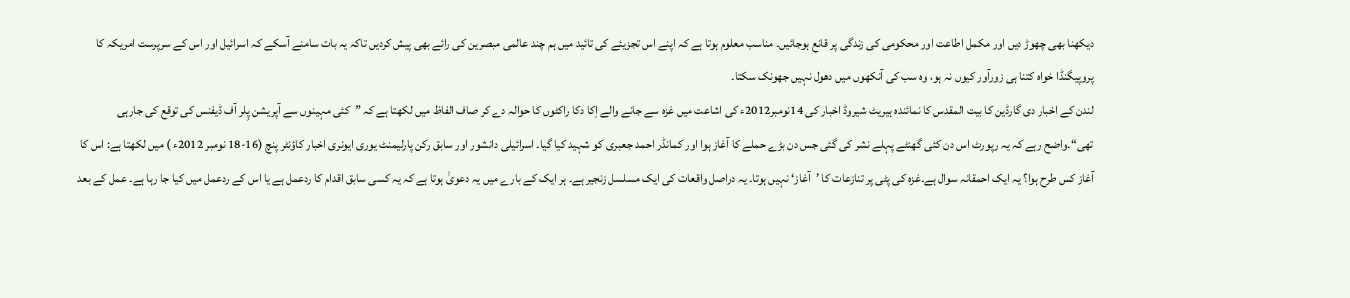دیکھنا بھی چھوڑ دیں اور مکمل اطاعت اور محکومی کی زندگی پر قانع ہوجائیں۔ مناسب معلوم ہوتا ہے کہ اپنے اس تجزیئے کی تائید میں ہم چند عالمی مبصرین کی رائے بھی پیش کردیں تاکہ یہ بات سامنے آسکے کہ اسرائیل اور اس کے سرپرست امریکہ کا پروپیگنڈا خواہ کتنا ہی زورآور کیوں نہ ہو، وہ سب کی آنکھوں میں دھول نہیں جھونک سکتا۔
لندن کے اخبار دی گارڈین کا بیت المقدس کا نمائندہ ہیریٹ شیروڈ اخبار کی 14نومبر2012ء کی اشاعت میں غزہ سے جانے والے اِکا دکا راکٹوں کا حوالہ دے کر صاف الفاظ میں لکھتا ہے کہ ”کئی مہینوں سے آپریشن پِلر آف ڈیفنس کی توقع کی جارہی تھی“۔واضح رہے کہ یہ رپورٹ اس دن کئی گھنٹے پہلے نشر کی گئی جس دن بڑے حملے کا آغاز ہوا اور کمانڈر احمد جعبری کو شہید کیا گیا۔ اسرائیلی دانشور اور سابق رکن پارلیمنٹ یوری ایونری اخبار کاؤنٹر پنچ (16-18 نومبر 2012ء ) میں لکھتا ہے: اس کا آغاز کس طرح ہوا؟ یہ ایک احمقانہ سوال ہے۔غزہ کی پٹی پر تنازعات کا ’آغاز‘ نہیں ہوتا۔ یہ دراصل واقعات کی ایک مسلسل زنجیر ہے۔ ہر ایک کے بارے میں یہ دعویٰ ہوتا ہے کہ یہ کسی سابق اقدام کا ردعمل ہے یا اس کے ردعمل میں کیا جا رہا ہے۔ عمل کے بعد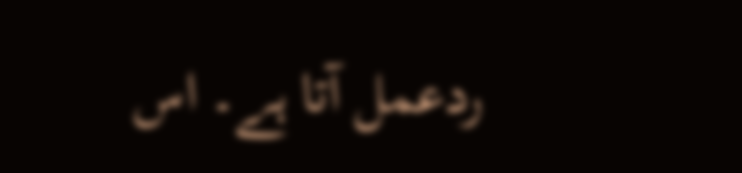ردعمل آتا ہے۔ اس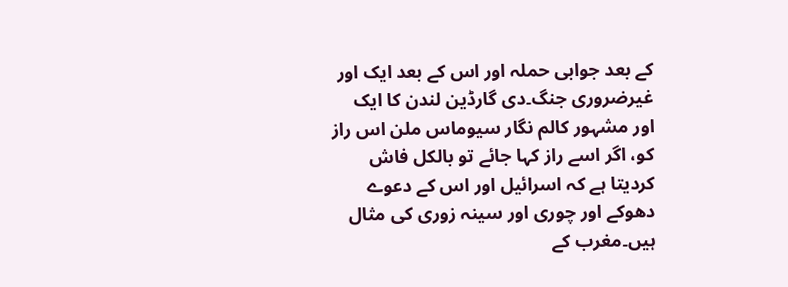کے بعد جوابی حملہ اور اس کے بعد ایک اور غیرضروری جنگ۔دی گارڈین لندن کا ایک اور مشہور کالم نگار سیوماس ملن اس راز کو، اگر اسے راز کہا جائے تو بالکل فاش کردیتا ہے کہ اسرائیل اور اس کے دعوے دھوکے اور چوری اور سینہ زوری کی مثال ہیں۔مغرب کے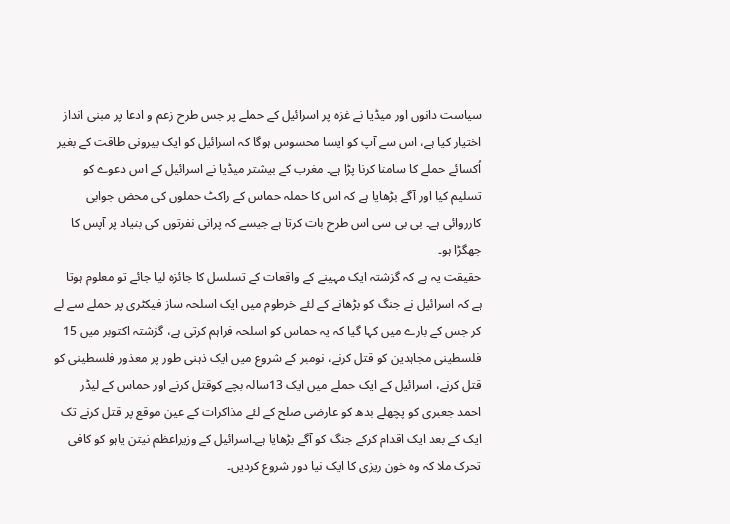سیاست دانوں اور میڈیا نے غزہ پر اسرائیل کے حملے پر جس طرح زعم و ادعا پر مبنی انداز اختیار کیا ہے، اس سے آپ کو ایسا محسوس ہوگا کہ اسرائیل کو ایک بیرونی طاقت کے بغیر اُکسائے حملے کا سامنا کرنا پڑا ہے۔ مغرب کے بیشتر میڈیا نے اسرائیل کے اس دعوے کو تسلیم کیا اور آگے بڑھایا ہے کہ اس کا حملہ حماس کے راکٹ حملوں کی محض جوابی کارروائی ہے۔ بی بی سی اس طرح بات کرتا ہے جیسے کہ پرانی نفرتوں کی بنیاد پر آپس کا جھگڑا ہو۔
حقیقت یہ ہے کہ گزشتہ ایک مہینے کے واقعات کے تسلسل کا جائزہ لیا جائے تو معلوم ہوتا ہے کہ اسرائیل نے جنگ کو بڑھانے کے لئے خرطوم میں ایک اسلحہ ساز فیکٹری پر حملے سے لے کر جس کے بارے میں کہا گیا کہ یہ حماس کو اسلحہ فراہم کرتی ہے، گزشتہ اکتوبر میں 15 فلسطینی مجاہدین کو قتل کرنے، نومبر کے شروع میں ایک ذہنی طور پر معذور فلسطینی کو قتل کرنے، اسرائیل کے ایک حملے میں ایک 13سالہ بچے کوقتل کرنے اور حماس کے لیڈر احمد جعبری کو پچھلے بدھ کو عارضی صلح کے لئے مذاکرات کے عین موقع پر قتل کرنے تک ایک کے بعد ایک اقدام کرکے جنگ کو آگے بڑھایا ہے۔اسرائیل کے وزیراعظم نیتن یاہو کو کافی تحرک ملا کہ وہ خون ریزی کا ایک نیا دور شروع کردیں۔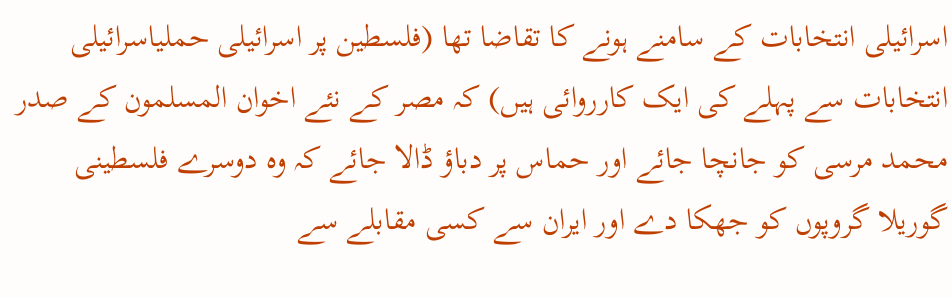اسرائیلی انتخابات کے سامنے ہونے کا تقاضا تھا (فلسطین پر اسرائیلی حملیاسرائیلی انتخابات سے پہلے کی ایک کارروائی ہیں) کہ مصر کے نئے اخوان المسلمون کے صدر محمد مرسی کو جانچا جائے اور حماس پر دباؤ ڈالا جائے کہ وہ دوسرے فلسطینی گوریلا گروپوں کو جھکا دے اور ایران سے کسی مقابلے سے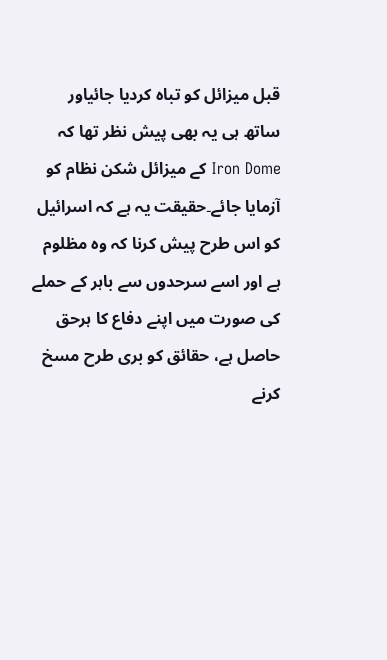قبل میزائل کو تباہ کردیا جائیاور ساتھ ہی یہ بھی پیش نظر تھا کہ Iron Dome کے میزائل شکن نظام کو آزمایا جائے۔حقیقت یہ ہے کہ اسرائیل کو اس طرح پیش کرنا کہ وہ مظلوم ہے اور اسے سرحدوں سے باہر کے حملے کی صورت میں اپنے دفاع کا ہرحق حاصل ہے، حقائق کو بری طرح مسخ کرنے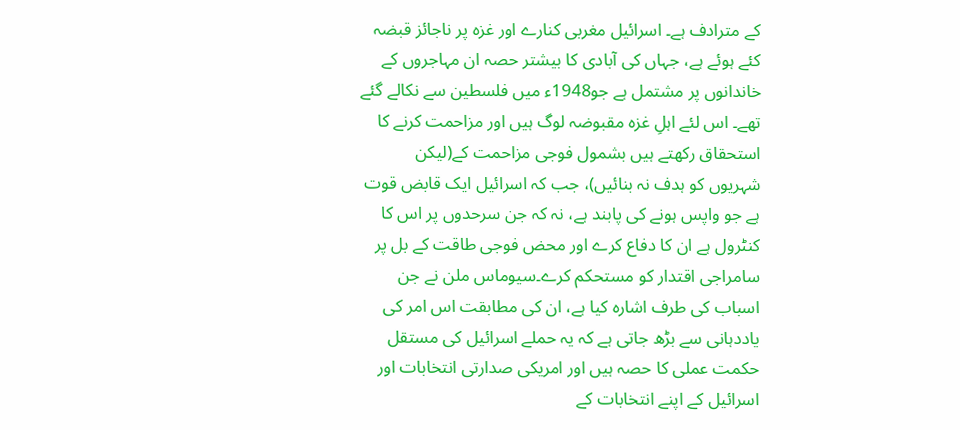کے مترادف ہے۔ اسرائیل مغربی کنارے اور غزہ پر ناجائز قبضہ کئے ہوئے ہے، جہاں کی آبادی کا بیشتر حصہ ان مہاجروں کے خاندانوں پر مشتمل ہے جو1948ء میں فلسطین سے نکالے گئے تھے۔ اس لئے اہلِ غزہ مقبوضہ لوگ ہیں اور مزاحمت کرنے کا استحقاق رکھتے ہیں بشمول فوجی مزاحمت کے(لیکن شہریوں کو ہدف نہ بنائیں)، جب کہ اسرائیل ایک قابض قوت ہے جو واپس ہونے کی پابند ہے، نہ کہ جن سرحدوں پر اس کا کنٹرول ہے ان کا دفاع کرے اور محض فوجی طاقت کے بل پر سامراجی اقتدار کو مستحکم کرے۔سیوماس ملن نے جن اسباب کی طرف اشارہ کیا ہے، ان کی مطابقت اس امر کی یاددہانی سے بڑھ جاتی ہے کہ یہ حملے اسرائیل کی مستقل حکمت عملی کا حصہ ہیں اور امریکی صدارتی انتخابات اور اسرائیل کے اپنے انتخابات کے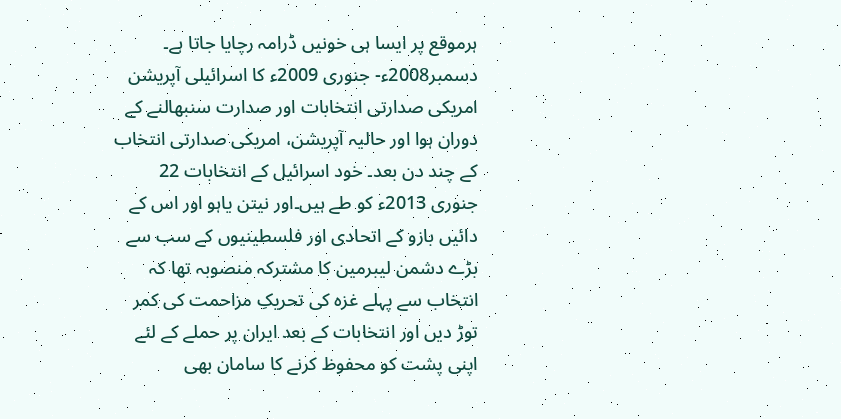ہرموقع پر ایسا ہی خونیں ڈرامہ رچایا جاتا ہے۔ دسمبر2008ء- جنوری 2009ء کا اسرائیلی آپریشن امریکی صدارتی انتخابات اور صدارت سنبھالنے کے دوران ہوا اور حالیہ آپریشن، امریکی صدارتی انتخاب کے چند دن بعد۔ خود اسرائیل کے انتخابات 22 جنوری 2013ء کو طے ہیں۔اور نیتن یاہو اور اس کے دائیں بازو کے اتحادی اور فلسطینیوں کے سب سے بڑے دشمن لیبرمین کا مشترکہ منصوبہ تھا کہ انتخاب سے پہلے غزہ کی تحریکِ مزاحمت کی کمر توڑ دیں اور انتخابات کے بعد ایران پر حملے کے لئے اپنی پشت کو محفوظ کرنے کا سامان بھی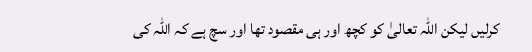کرلیں لیکن اللہ تعالیٰ کو کچھ اور ہی مقصود تھا اور سچ ہے کہ اللہ کی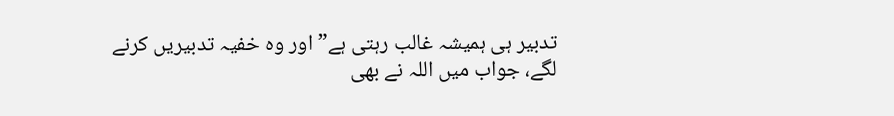تدبیر ہی ہمیشہ غالب رہتی ہے”اور وہ خفیہ تدبیریں کرنے لگے، جواب میں اللہ نے بھی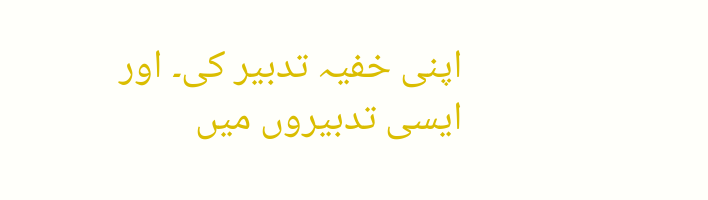اپنی خفیہ تدبیر کی۔ اور ایسی تدبیروں میں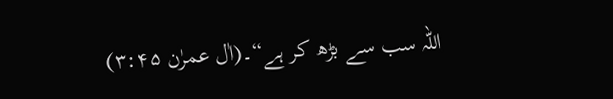اللہ سب سے بڑھ کر ہے“۔(اٰل عمرٰن ۳:۴۵)